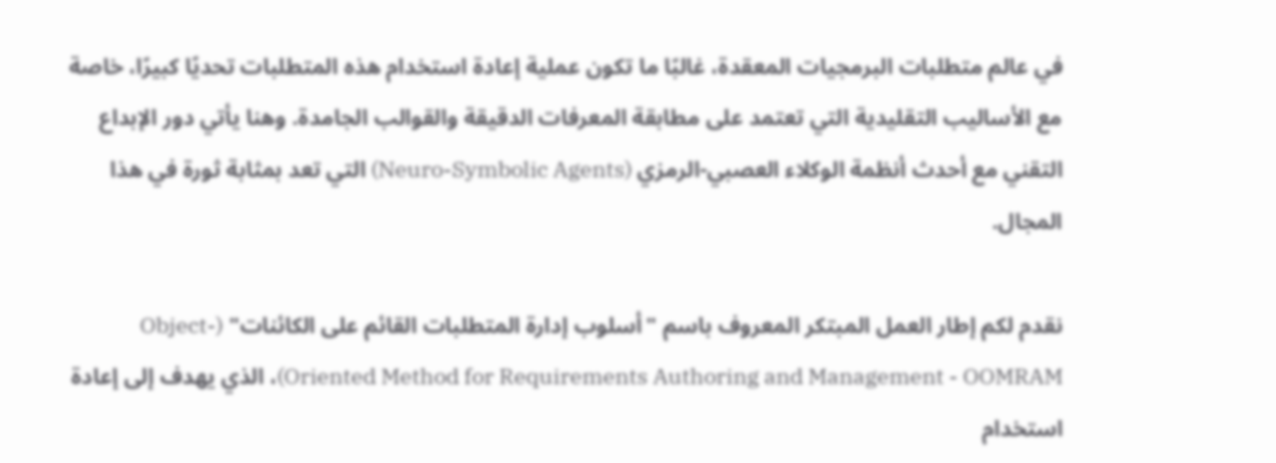في عالم متطلبات البرمجيات المعقدة، غالبًا ما تكون عملية إعادة استخدام هذه المتطلبات تحديًا كبيرًا، خاصة مع الأساليب التقليدية التي تعتمد على مطابقة المعرفات الدقيقة والقوالب الجامدة. وهنا يأتي دور الإبداع التقني مع أحدث أنظمة الوكلاء العصبي-الرمزي (Neuro-Symbolic Agents) التي تعد بمثابة ثورة في هذا المجال.

نقدم لكم إطار العمل المبتكر المعروف باسم "أسلوب إدارة المتطلبات القائم على الكائنات" (Object-Oriented Method for Requirements Authoring and Management - OOMRAM)، الذي يهدف إلى إعادة استخدام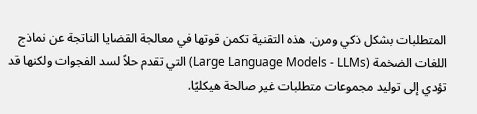المتطلبات بشكل ذكي ومرن. هذه التقنية تكمن قوتها في معالجة القضايا الناتجة عن نماذج اللغات الضخمة (Large Language Models - LLMs) التي تقدم حلاً لسد الفجوات ولكنها قد تؤدي إلى توليد مجموعات متطلبات غير صالحة هيكليًا.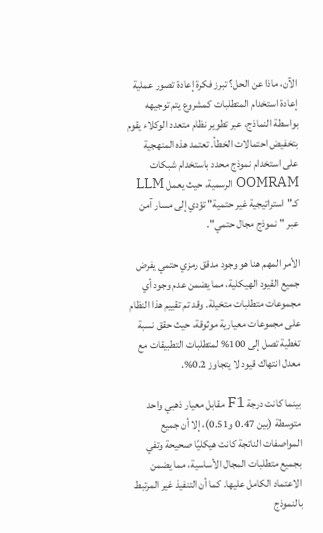الآن، ماذا عن الحل؟ تبرز فكرة إعادة تصور عملية إعادة استخدام المتطلبات كمشروع يتم توجيهه بواسطة النماذج، عبر تطوير نظام متعدد الوكلاء يقوم بتخفيض احتمالات الخطأ. تعتمد هذه المنهجية على استخدام نموذج محدد باستخدام شبكات OOMRAM الرسمية، حيث يعمل LLM كـ"استراتيجية غير حتمية" تؤدي إلى مسار آمن عبر "نموذج مجال حتمي".

الأمر المهم هنا هو وجود مدقق رمزي حتمي يفرض جميع القيود الهيكلية، مما يضمن عدم وجود أي مجموعات متطلبات متخيلة. وقد تم تقييم هذا النظام على مجموعات معيارية موثوقة، حيث حقق نسبة تغطية تصل إلى 100% لمتطلبات التطبيقات مع معدل انتهاك قيود لا يتجاوز 0.2%.

بينما كانت درجة F1 مقابل معيار ذهبي واحد متوسطة (بين 0.47 و0.51)، إلا أن جميع المواصفات الناتجة كانت هيكليًا صحيحة وتفي بجميع متطلبات المجال الأساسية، مما يضمن الاعتماد الكامل عليها. كما أن التنفيذ غير المرتبط بالنموذج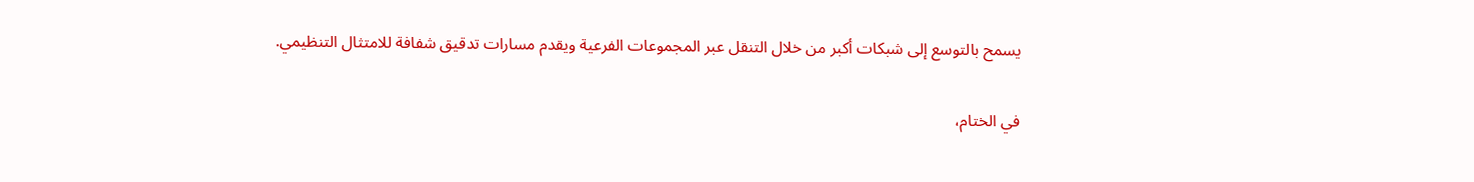يسمح بالتوسع إلى شبكات أكبر من خلال التنقل عبر المجموعات الفرعية ويقدم مسارات تدقيق شفافة للامتثال التنظيمي.

في الختام،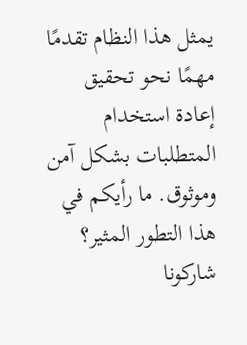يمثل هذا النظام تقدمًا مهمًا نحو تحقيق إعادة استخدام المتطلبات بشكل آمن وموثوق. ما رأيكم في هذا التطور المثير؟ شاركونا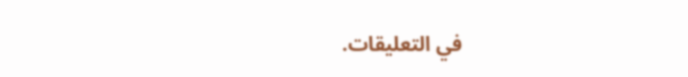في التعليقات.